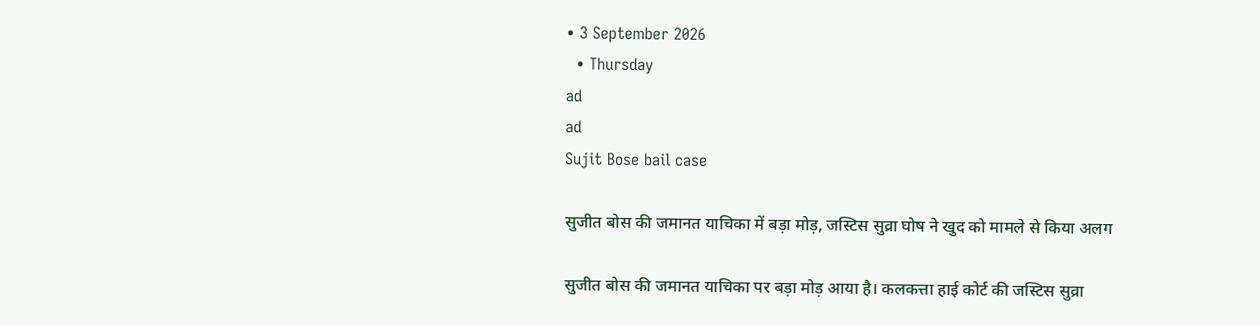• 3 September 2026
  • Thursday
ad
ad
Sujit Bose bail case

सुजीत बोस की जमानत याचिका में बड़ा मोड़, जस्टिस सुव्रा घोष ने खुद को मामले से किया अलग

सुजीत बोस की जमानत याचिका पर बड़ा मोड़ आया है। कलकत्ता हाई कोर्ट की जस्टिस सुव्रा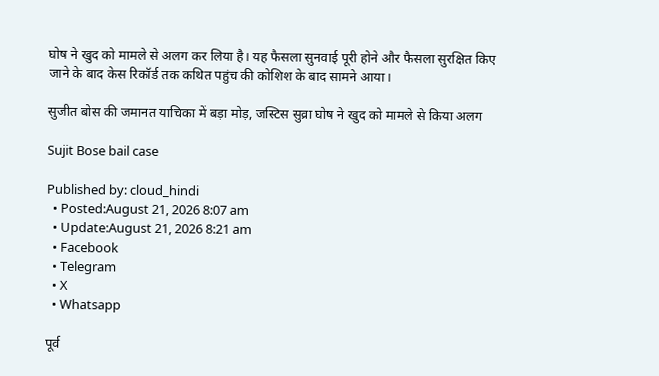घोष ने खुद को मामले से अलग कर लिया है। यह फैसला सुनवाई पूरी होने और फैसला सुरक्षित किए जाने के बाद केस रिकॉर्ड तक कथित पहुंच की कोशिश के बाद सामने आया।

सुजीत बोस की जमानत याचिका में बड़ा मोड़, जस्टिस सुव्रा घोष ने खुद को मामले से किया अलग

Sujit Bose bail case

Published by: cloud_hindi
  • Posted:August 21, 2026 8:07 am
  • Update:August 21, 2026 8:21 am
  • Facebook
  • Telegram
  • X
  • Whatsapp

पूर्व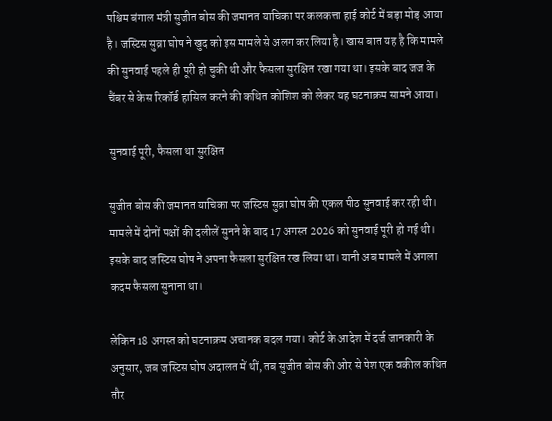पश्चिम बंगाल मंत्री सुजीत बोस की जमानत याचिका पर कलकत्ता हाई कोर्ट में बड़ा मोड़ आया है। जस्टिस सुव्रा घोष ने खुद को इस मामले से अलग कर लिया है। खास बात यह है कि मामले की सुनवाई पहले ही पूरी हो चुकी थी और फैसला सुरक्षित रखा गया था। इसके बाद जज के चैंबर से केस रिकॉर्ड हासिल करने की कथित कोशिश को लेकर यह घटनाक्रम सामने आया।

सुनवाई पूरी, फैसला था सुरक्षित

सुजीत बोस की जमानत याचिका पर जस्टिस सुव्रा घोष की एकल पीठ सुनवाई कर रही थी। मामले में दोनों पक्षों की दलीलें सुनने के बाद 17 अगस्त 2026 को सुनवाई पूरी हो गई थी। इसके बाद जस्टिस घोष ने अपना फैसला सुरक्षित रख लिया था। यानी अब मामले में अगला कदम फैसला सुनाना था।

लेकिन 18 अगस्त को घटनाक्रम अचानक बदल गया। कोर्ट के आदेश में दर्ज जानकारी के अनुसार, जब जस्टिस घोष अदालत में थीं, तब सुजीत बोस की ओर से पेश एक वकील कथित तौर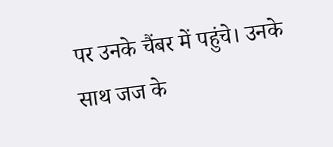पर उनके चैंबर में पहुंचे। उनके साथ जज के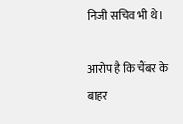निजी सचिव भी थे।

आरोप है कि चैंबर के बाहर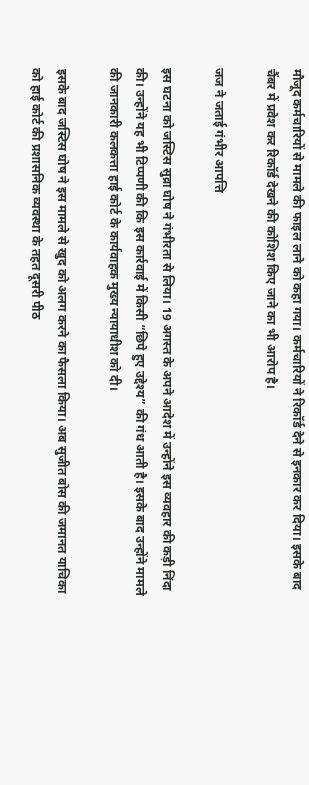मौजूद कर्मचारियों से मामले की फाइल लाने को कहा गया। कर्मचारियों ने रिकॉर्ड देने से इनकार कर दिया। इसके बाद चैंबर में प्रवेश कर रिकॉर्ड देखने की कोशिश किए जाने का भी आरोप है।

जज ने जताई गंभीर आपत्ति

इस घटना को जस्टिस सुव्रा घोष ने गंभीरता से लिया। 19 अगस्त के अपने आदेश में उन्होंने इस व्यवहार की कड़ी निंदा की। उन्होंने यह भी टिप्पणी की कि इस कार्रवाई में किसी “छिपे हुए उद्देश्य” की गंध आती है। इसके बाद उन्होंने मामले की जानकारी कलकत्ता हाई कोर्ट के कार्यवाहक मुख्य न्यायाधीश को दी।

इसके बाद जस्टिस घोष ने इस मामले से खुद को अलग करने का फैसला किया। अब सुजीत बोस की जमानत याचिका को हाई कोर्ट की प्रशासनिक व्यवस्था के तहत दूसरी पीठ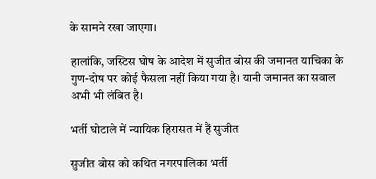के सामने रखा जाएगा।

हालांकि, जस्टिस घोष के आदेश में सुजीत बोस की जमानत याचिका के गुण-दोष पर कोई फैसला नहीं किया गया है। यानी जमानत का सवाल अभी भी लंबित है।

भर्ती घोटाले में न्यायिक हिरासत में हैं सुजीत

सुजीत बोस को कथित नगरपालिका भर्ती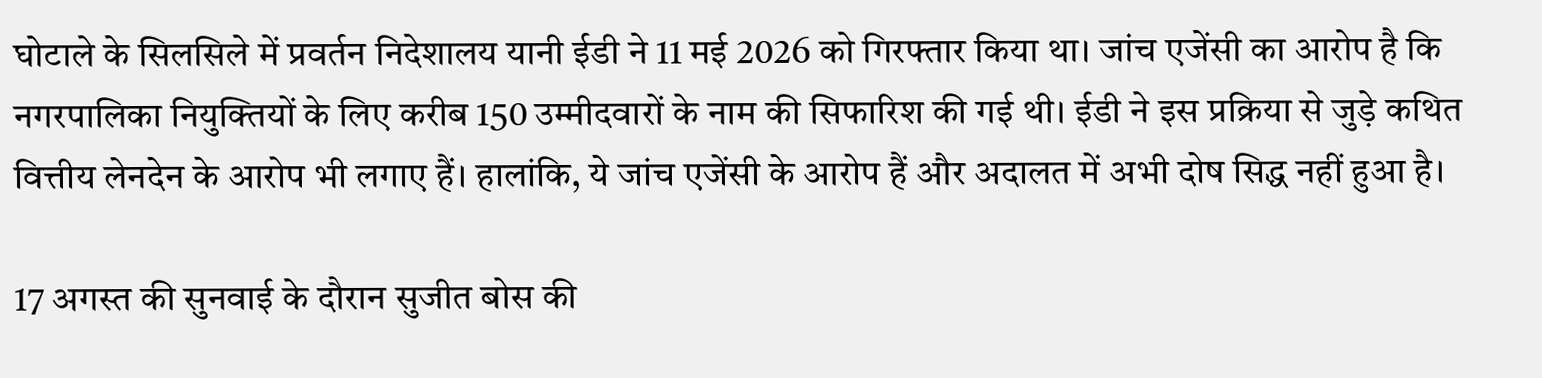घोटाले के सिलसिले में प्रवर्तन निदेशालय यानी ईडी ने 11 मई 2026 को गिरफ्तार किया था। जांच एजेंसी का आरोप है कि नगरपालिका नियुक्तियों के लिए करीब 150 उम्मीदवारों के नाम की सिफारिश की गई थी। ईडी ने इस प्रक्रिया से जुड़े कथित वित्तीय लेनदेन के आरोप भी लगाए हैं। हालांकि, ये जांच एजेंसी के आरोप हैं और अदालत में अभी दोष सिद्ध नहीं हुआ है।

17 अगस्त की सुनवाई के दौरान सुजीत बोस की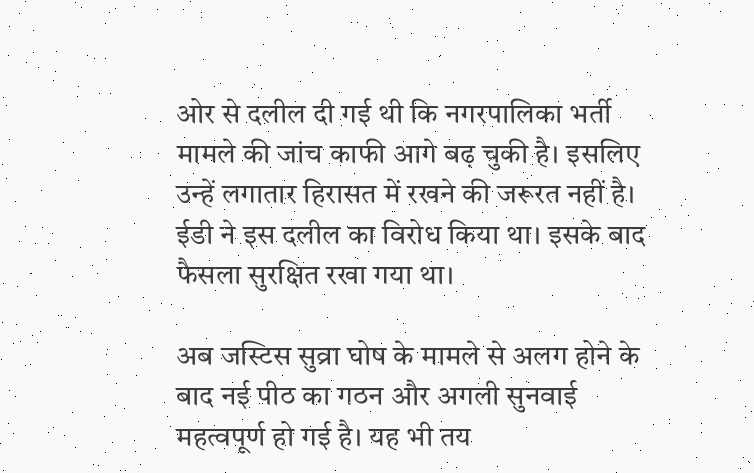ओर से दलील दी गई थी कि नगरपालिका भर्ती मामले की जांच काफी आगे बढ़ चुकी है। इसलिए उन्हें लगातार हिरासत में रखने की जरूरत नहीं है। ईडी ने इस दलील का विरोध किया था। इसके बाद फैसला सुरक्षित रखा गया था।

अब जस्टिस सुव्रा घोष के मामले से अलग होने के बाद नई पीठ का गठन और अगली सुनवाई महत्वपूर्ण हो गई है। यह भी तय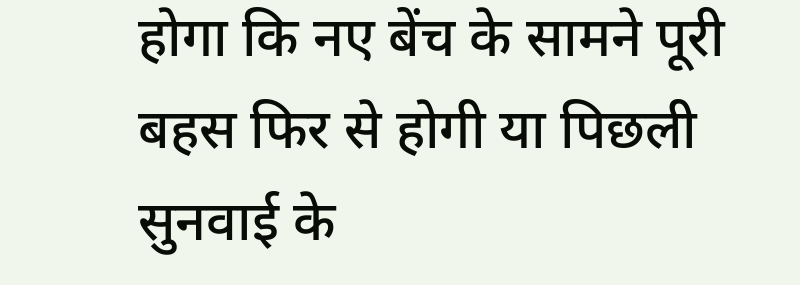होगा कि नए बेंच के सामने पूरी बहस फिर से होगी या पिछली सुनवाई के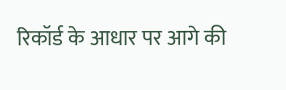रिकॉर्ड के आधार पर आगे की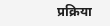प्रक्रिया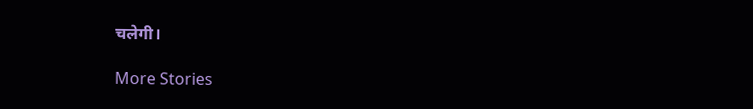चलेगी।

More Stories